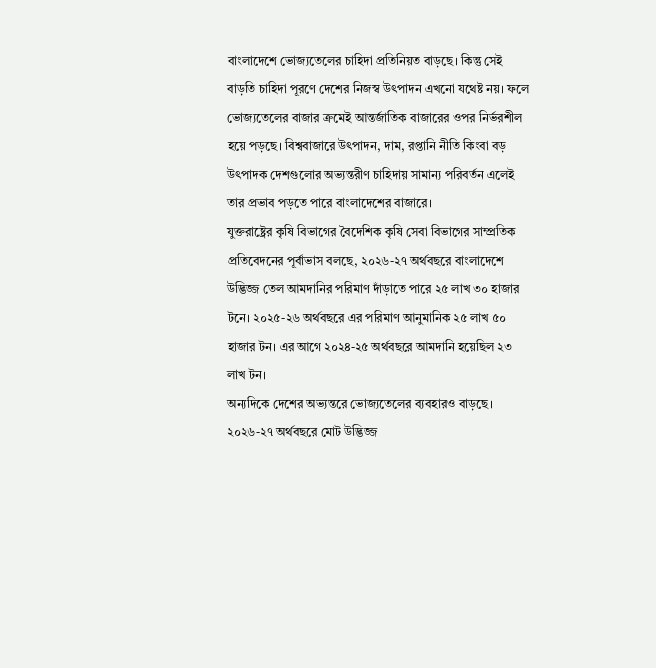বাংলাদেশে ভোজ্যতেলের চাহিদা প্রতিনিয়ত বাড়ছে। কিন্তু সেই বাড়তি চাহিদা পূরণে দেশের নিজস্ব উৎপাদন এখনো যথেষ্ট নয়। ফলে ভোজ্যতেলের বাজার ক্রমেই আন্তর্জাতিক বাজারের ওপর নির্ভরশীল হয়ে পড়ছে। বিশ্ববাজারে উৎপাদন, দাম, রপ্তানি নীতি কিংবা বড় উৎপাদক দেশগুলোর অভ্যন্তরীণ চাহিদায় সামান্য পরিবর্তন এলেই তার প্রভাব পড়তে পারে বাংলাদেশের বাজারে।
যুক্তরাষ্ট্রের কৃষি বিভাগের বৈদেশিক কৃষি সেবা বিভাগের সাম্প্রতিক প্রতিবেদনের পূর্বাভাস বলছে, ২০২৬-২৭ অর্থবছরে বাংলাদেশে উদ্ভিজ্জ তেল আমদানির পরিমাণ দাঁড়াতে পারে ২৫ লাখ ৩০ হাজার টনে। ২০২৫-২৬ অর্থবছরে এর পরিমাণ আনুমানিক ২৫ লাখ ৫০ হাজার টন। এর আগে ২০২৪-২৫ অর্থবছরে আমদানি হয়েছিল ২৩ লাখ টন।
অন্যদিকে দেশের অভ্যন্তরে ভোজ্যতেলের ব্যবহারও বাড়ছে। ২০২৬-২৭ অর্থবছরে মোট উদ্ভিজ্জ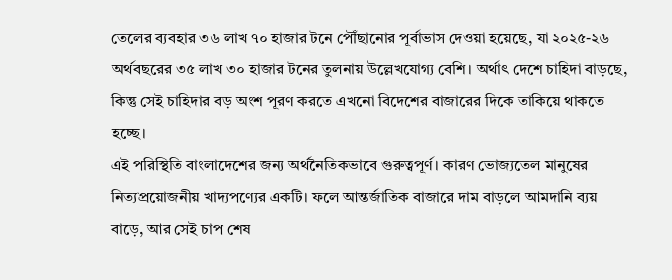তেলের ব্যবহার ৩৬ লাখ ৭০ হাজার টনে পৌঁছানোর পূর্বাভাস দেওয়া হয়েছে, যা ২০২৫-২৬ অর্থবছরের ৩৫ লাখ ৩০ হাজার টনের তুলনায় উল্লেখযোগ্য বেশি। অর্থাৎ দেশে চাহিদা বাড়ছে, কিন্তু সেই চাহিদার বড় অংশ পূরণ করতে এখনো বিদেশের বাজারের দিকে তাকিয়ে থাকতে হচ্ছে।
এই পরিস্থিতি বাংলাদেশের জন্য অর্থনৈতিকভাবে গুরুত্বপূর্ণ। কারণ ভোজ্যতেল মানুষের নিত্যপ্রয়োজনীয় খাদ্যপণ্যের একটি। ফলে আন্তর্জাতিক বাজারে দাম বাড়লে আমদানি ব্যয় বাড়ে, আর সেই চাপ শেষ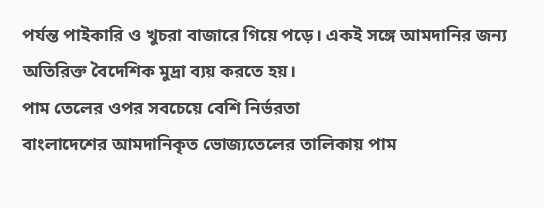পর্যন্ত পাইকারি ও খুচরা বাজারে গিয়ে পড়ে। একই সঙ্গে আমদানির জন্য অতিরিক্ত বৈদেশিক মুদ্রা ব্যয় করতে হয়।
পাম তেলের ওপর সবচেয়ে বেশি নির্ভরতা
বাংলাদেশের আমদানিকৃত ভোজ্যতেলের তালিকায় পাম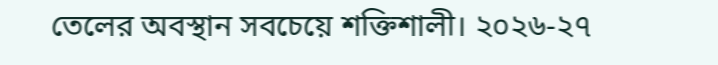তেলের অবস্থান সবচেয়ে শক্তিশালী। ২০২৬-২৭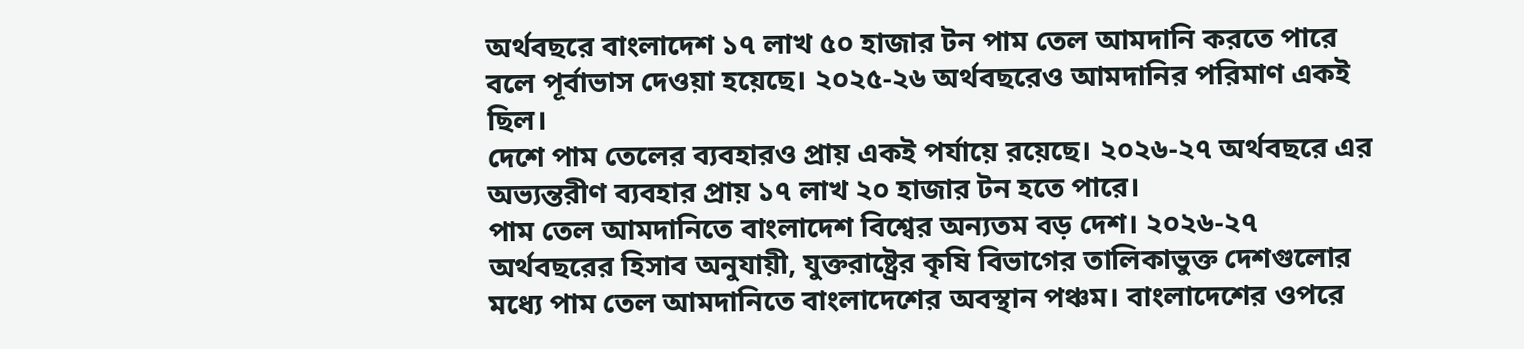অর্থবছরে বাংলাদেশ ১৭ লাখ ৫০ হাজার টন পাম তেল আমদানি করতে পারে বলে পূর্বাভাস দেওয়া হয়েছে। ২০২৫-২৬ অর্থবছরেও আমদানির পরিমাণ একই ছিল।
দেশে পাম তেলের ব্যবহারও প্রায় একই পর্যায়ে রয়েছে। ২০২৬-২৭ অর্থবছরে এর অভ্যন্তরীণ ব্যবহার প্রায় ১৭ লাখ ২০ হাজার টন হতে পারে।
পাম তেল আমদানিতে বাংলাদেশ বিশ্বের অন্যতম বড় দেশ। ২০২৬-২৭ অর্থবছরের হিসাব অনুযায়ী, যুক্তরাষ্ট্রের কৃষি বিভাগের তালিকাভুক্ত দেশগুলোর মধ্যে পাম তেল আমদানিতে বাংলাদেশের অবস্থান পঞ্চম। বাংলাদেশের ওপরে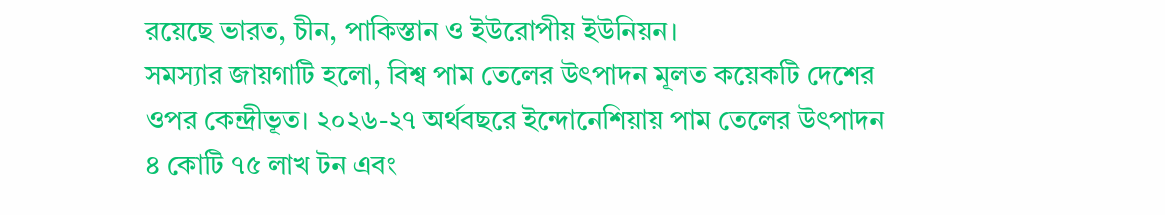রয়েছে ভারত, চীন, পাকিস্তান ও ইউরোপীয় ইউনিয়ন।
সমস্যার জায়গাটি হলো, বিশ্ব পাম তেলের উৎপাদন মূলত কয়েকটি দেশের ওপর কেন্দ্রীভূত। ২০২৬-২৭ অর্থবছরে ইন্দোনেশিয়ায় পাম তেলের উৎপাদন ৪ কোটি ৭৫ লাখ টন এবং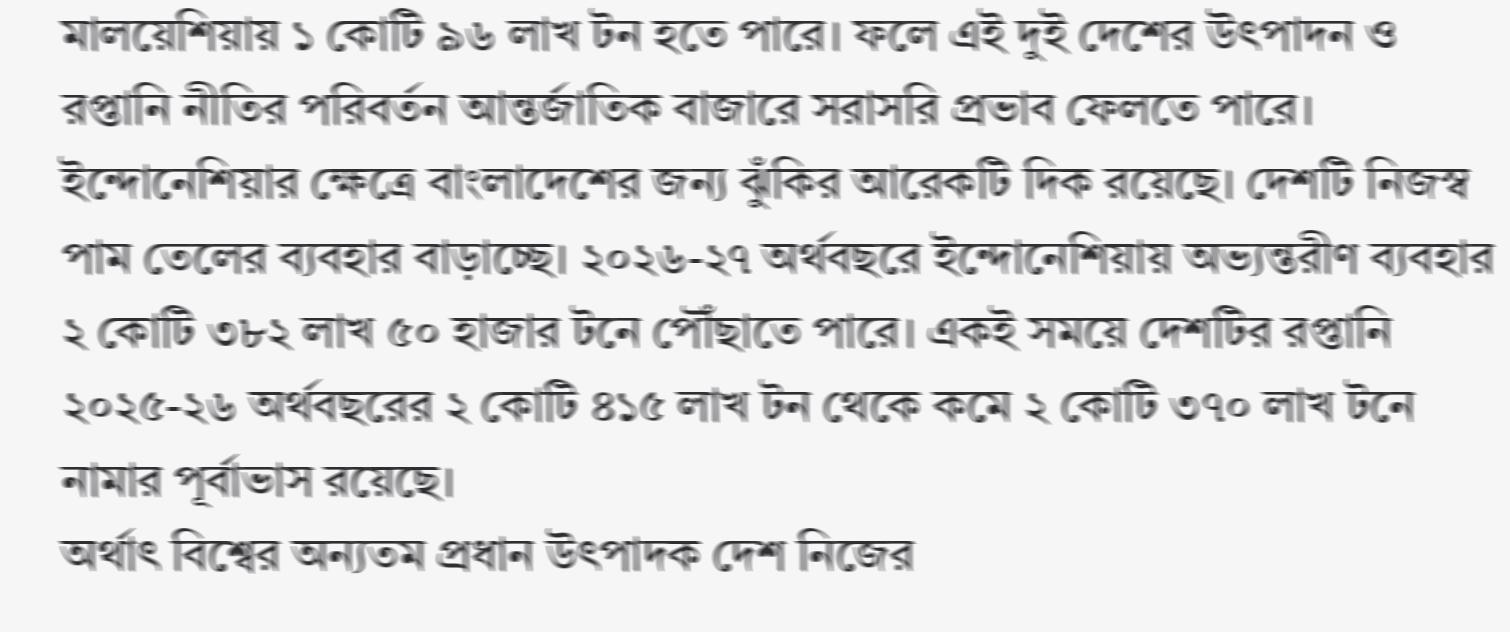মালয়েশিয়ায় ১ কোটি ৯৬ লাখ টন হতে পারে। ফলে এই দুই দেশের উৎপাদন ও রপ্তানি নীতির পরিবর্তন আন্তর্জাতিক বাজারে সরাসরি প্রভাব ফেলতে পারে।
ইন্দোনেশিয়ার ক্ষেত্রে বাংলাদেশের জন্য ঝুঁকির আরেকটি দিক রয়েছে। দেশটি নিজস্ব পাম তেলের ব্যবহার বাড়াচ্ছে। ২০২৬-২৭ অর্থবছরে ইন্দোনেশিয়ায় অভ্যন্তরীণ ব্যবহার ২ কোটি ৩৮২ লাখ ৫০ হাজার টনে পৌঁছাতে পারে। একই সময়ে দেশটির রপ্তানি ২০২৫-২৬ অর্থবছরের ২ কোটি ৪১৫ লাখ টন থেকে কমে ২ কোটি ৩৭০ লাখ টনে নামার পূর্বাভাস রয়েছে।
অর্থাৎ বিশ্বের অন্যতম প্রধান উৎপাদক দেশ নিজের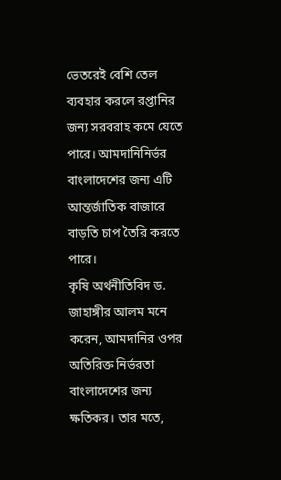ভেতরেই বেশি তেল ব্যবহার করলে রপ্তানির জন্য সরবরাহ কমে যেতে পারে। আমদানিনির্ভর বাংলাদেশের জন্য এটি আন্তর্জাতিক বাজারে বাড়তি চাপ তৈরি করতে পারে।
কৃষি অর্থনীতিবিদ ড. জাহাঙ্গীর আলম মনে করেন, আমদানির ওপর অতিরিক্ত নির্ভরতা বাংলাদেশের জন্য ক্ষতিকর। তার মতে,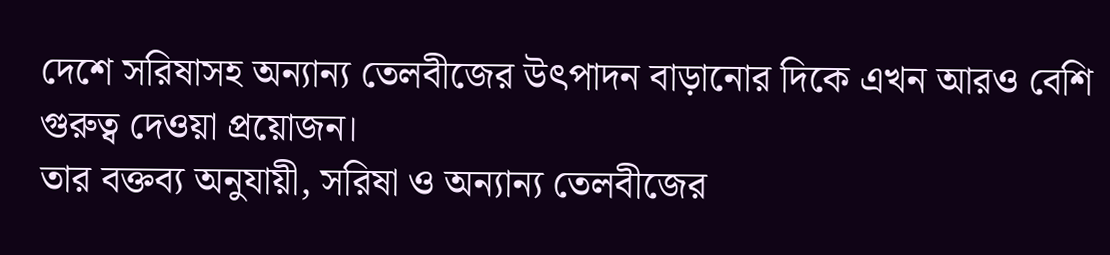দেশে সরিষাসহ অন্যান্য তেলবীজের উৎপাদন বাড়ানোর দিকে এখন আরও বেশি গুরুত্ব দেওয়া প্রয়োজন।
তার বক্তব্য অনুযায়ী, সরিষা ও অন্যান্য তেলবীজের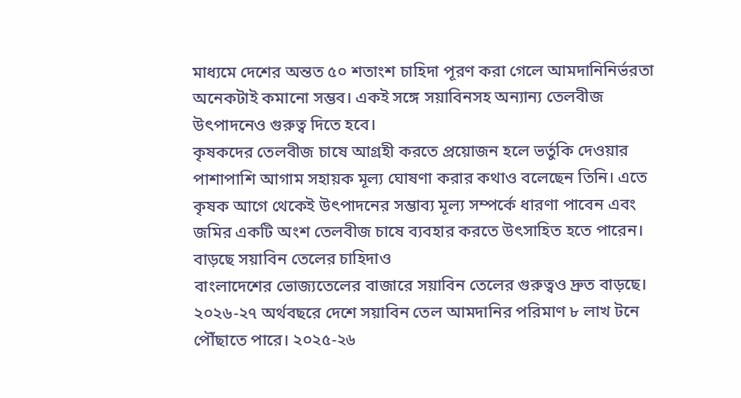মাধ্যমে দেশের অন্তত ৫০ শতাংশ চাহিদা পূরণ করা গেলে আমদানিনির্ভরতা অনেকটাই কমানো সম্ভব। একই সঙ্গে সয়াবিনসহ অন্যান্য তেলবীজ উৎপাদনেও গুরুত্ব দিতে হবে।
কৃষকদের তেলবীজ চাষে আগ্রহী করতে প্রয়োজন হলে ভর্তুকি দেওয়ার পাশাপাশি আগাম সহায়ক মূল্য ঘোষণা করার কথাও বলেছেন তিনি। এতে কৃষক আগে থেকেই উৎপাদনের সম্ভাব্য মূল্য সম্পর্কে ধারণা পাবেন এবং জমির একটি অংশ তেলবীজ চাষে ব্যবহার করতে উৎসাহিত হতে পারেন।
বাড়ছে সয়াবিন তেলের চাহিদাও
বাংলাদেশের ভোজ্যতেলের বাজারে সয়াবিন তেলের গুরুত্বও দ্রুত বাড়ছে। ২০২৬-২৭ অর্থবছরে দেশে সয়াবিন তেল আমদানির পরিমাণ ৮ লাখ টনে পৌঁছাতে পারে। ২০২৫-২৬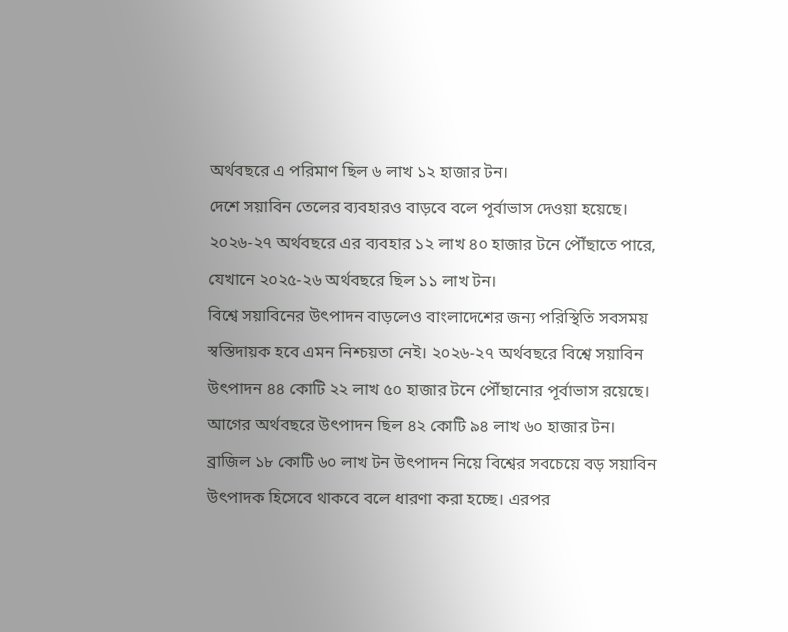অর্থবছরে এ পরিমাণ ছিল ৬ লাখ ১২ হাজার টন।
দেশে সয়াবিন তেলের ব্যবহারও বাড়বে বলে পূর্বাভাস দেওয়া হয়েছে। ২০২৬-২৭ অর্থবছরে এর ব্যবহার ১২ লাখ ৪০ হাজার টনে পৌঁছাতে পারে, যেখানে ২০২৫-২৬ অর্থবছরে ছিল ১১ লাখ টন।
বিশ্বে সয়াবিনের উৎপাদন বাড়লেও বাংলাদেশের জন্য পরিস্থিতি সবসময় স্বস্তিদায়ক হবে এমন নিশ্চয়তা নেই। ২০২৬-২৭ অর্থবছরে বিশ্বে সয়াবিন উৎপাদন ৪৪ কোটি ২২ লাখ ৫০ হাজার টনে পৌঁছানোর পূর্বাভাস রয়েছে। আগের অর্থবছরে উৎপাদন ছিল ৪২ কোটি ৯৪ লাখ ৬০ হাজার টন।
ব্রাজিল ১৮ কোটি ৬০ লাখ টন উৎপাদন নিয়ে বিশ্বের সবচেয়ে বড় সয়াবিন উৎপাদক হিসেবে থাকবে বলে ধারণা করা হচ্ছে। এরপর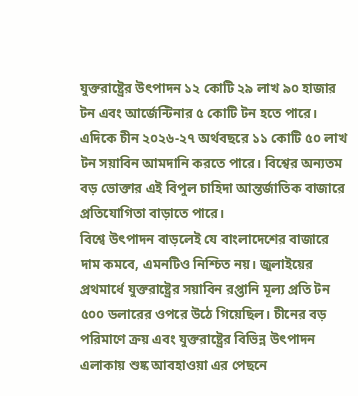যুক্তরাষ্ট্রের উৎপাদন ১২ কোটি ২৯ লাখ ৯০ হাজার টন এবং আর্জেন্টিনার ৫ কোটি টন হতে পারে।
এদিকে চীন ২০২৬-২৭ অর্থবছরে ১১ কোটি ৫০ লাখ টন সয়াবিন আমদানি করতে পারে। বিশ্বের অন্যতম বড় ভোক্তার এই বিপুল চাহিদা আন্তর্জাতিক বাজারে প্রতিযোগিতা বাড়াতে পারে।
বিশ্বে উৎপাদন বাড়লেই যে বাংলাদেশের বাজারে দাম কমবে, এমনটিও নিশ্চিত নয়। জুলাইয়ের প্রথমার্ধে যুক্তরাষ্ট্রের সয়াবিন রপ্তানি মূল্য প্রতি টন ৫০০ ডলারের ওপরে উঠে গিয়েছিল। চীনের বড় পরিমাণে ক্রয় এবং যুক্তরাষ্ট্রের বিভিন্ন উৎপাদন এলাকায় শুষ্ক আবহাওয়া এর পেছনে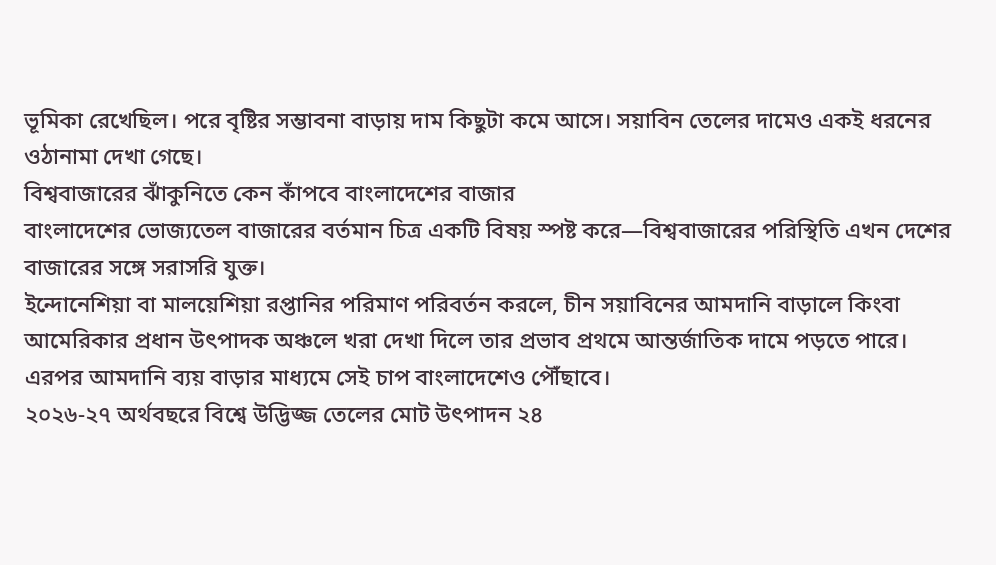ভূমিকা রেখেছিল। পরে বৃষ্টির সম্ভাবনা বাড়ায় দাম কিছুটা কমে আসে। সয়াবিন তেলের দামেও একই ধরনের ওঠানামা দেখা গেছে।
বিশ্ববাজারের ঝাঁকুনিতে কেন কাঁপবে বাংলাদেশের বাজার
বাংলাদেশের ভোজ্যতেল বাজারের বর্তমান চিত্র একটি বিষয় স্পষ্ট করে—বিশ্ববাজারের পরিস্থিতি এখন দেশের বাজারের সঙ্গে সরাসরি যুক্ত।
ইন্দোনেশিয়া বা মালয়েশিয়া রপ্তানির পরিমাণ পরিবর্তন করলে, চীন সয়াবিনের আমদানি বাড়ালে কিংবা আমেরিকার প্রধান উৎপাদক অঞ্চলে খরা দেখা দিলে তার প্রভাব প্রথমে আন্তর্জাতিক দামে পড়তে পারে। এরপর আমদানি ব্যয় বাড়ার মাধ্যমে সেই চাপ বাংলাদেশেও পৌঁছাবে।
২০২৬-২৭ অর্থবছরে বিশ্বে উদ্ভিজ্জ তেলের মোট উৎপাদন ২৪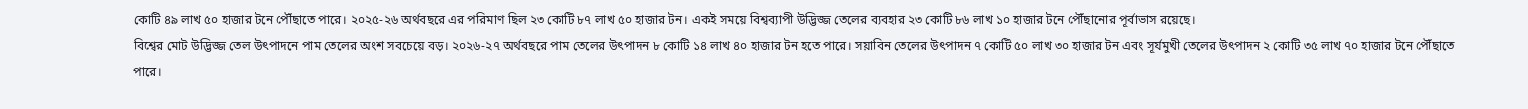কোটি ৪৯ লাখ ৫০ হাজার টনে পৌঁছাতে পারে। ২০২৫-২৬ অর্থবছরে এর পরিমাণ ছিল ২৩ কোটি ৮৭ লাখ ৫০ হাজার টন। একই সময়ে বিশ্বব্যাপী উদ্ভিজ্জ তেলের ব্যবহার ২৩ কোটি ৮৬ লাখ ১০ হাজার টনে পৌঁছানোর পূর্বাভাস রয়েছে।
বিশ্বের মোট উদ্ভিজ্জ তেল উৎপাদনে পাম তেলের অংশ সবচেয়ে বড়। ২০২৬-২৭ অর্থবছরে পাম তেলের উৎপাদন ৮ কোটি ১৪ লাখ ৪০ হাজার টন হতে পারে। সয়াবিন তেলের উৎপাদন ৭ কোটি ৫০ লাখ ৩০ হাজার টন এবং সূর্যমুখী তেলের উৎপাদন ২ কোটি ৩৫ লাখ ৭০ হাজার টনে পৌঁছাতে পারে।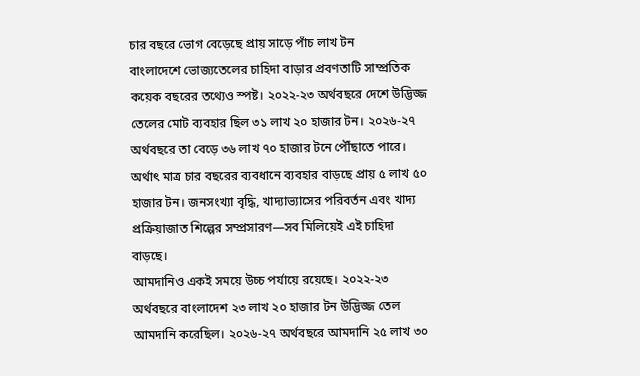চার বছরে ভোগ বেড়েছে প্রায় সাড়ে পাঁচ লাখ টন
বাংলাদেশে ভোজ্যতেলের চাহিদা বাড়ার প্রবণতাটি সাম্প্রতিক কয়েক বছরের তথ্যেও স্পষ্ট। ২০২২-২৩ অর্থবছরে দেশে উদ্ভিজ্জ তেলের মোট ব্যবহার ছিল ৩১ লাখ ২০ হাজার টন। ২০২৬-২৭ অর্থবছরে তা বেড়ে ৩৬ লাখ ৭০ হাজার টনে পৌঁছাতে পারে।
অর্থাৎ মাত্র চার বছরের ব্যবধানে ব্যবহার বাড়ছে প্রায় ৫ লাখ ৫০ হাজার টন। জনসংখ্যা বৃদ্ধি, খাদ্যাভ্যাসের পরিবর্তন এবং খাদ্য প্রক্রিয়াজাত শিল্পের সম্প্রসারণ—সব মিলিয়েই এই চাহিদা বাড়ছে।
আমদানিও একই সময়ে উচ্চ পর্যায়ে রয়েছে। ২০২২-২৩ অর্থবছরে বাংলাদেশ ২৩ লাখ ২০ হাজার টন উদ্ভিজ্জ তেল আমদানি করেছিল। ২০২৬-২৭ অর্থবছরে আমদানি ২৫ লাখ ৩০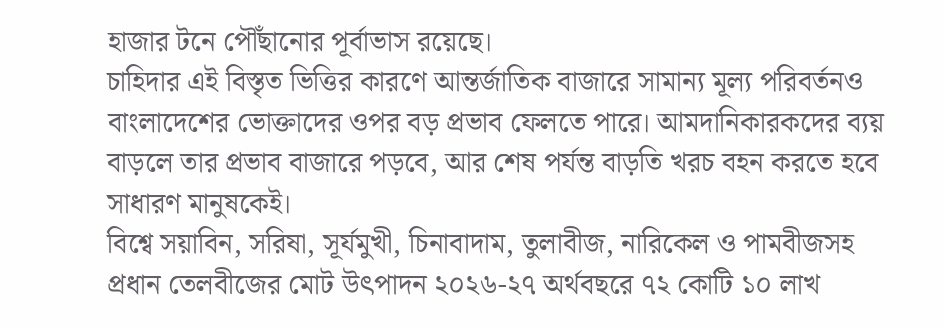হাজার টনে পৌঁছানোর পূর্বাভাস রয়েছে।
চাহিদার এই বিস্তৃত ভিত্তির কারণে আন্তর্জাতিক বাজারে সামান্য মূল্য পরিবর্তনও বাংলাদেশের ভোক্তাদের ওপর বড় প্রভাব ফেলতে পারে। আমদানিকারকদের ব্যয় বাড়লে তার প্রভাব বাজারে পড়বে, আর শেষ পর্যন্ত বাড়তি খরচ বহন করতে হবে সাধারণ মানুষকেই।
বিশ্বে সয়াবিন, সরিষা, সূর্যমুখী, চিনাবাদাম, তুলাবীজ, নারিকেল ও পামবীজসহ প্রধান তেলবীজের মোট উৎপাদন ২০২৬-২৭ অর্থবছরে ৭২ কোটি ১০ লাখ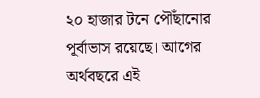২০ হাজার টনে পৌঁছানোর পূর্বাভাস রয়েছে। আগের অর্থবছরে এই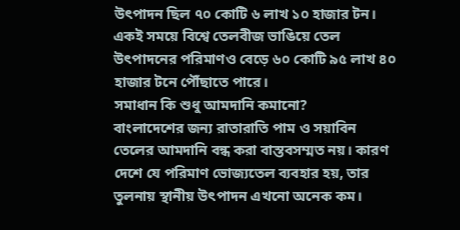উৎপাদন ছিল ৭০ কোটি ৬ লাখ ১০ হাজার টন।
একই সময়ে বিশ্বে তেলবীজ ভাঙিয়ে তেল উৎপাদনের পরিমাণও বেড়ে ৬০ কোটি ৯৫ লাখ ৪০ হাজার টনে পৌঁছাতে পারে।
সমাধান কি শুধু আমদানি কমানো?
বাংলাদেশের জন্য রাতারাতি পাম ও সয়াবিন তেলের আমদানি বন্ধ করা বাস্তবসম্মত নয়। কারণ দেশে যে পরিমাণ ভোজ্যতেল ব্যবহার হয়, তার তুলনায় স্থানীয় উৎপাদন এখনো অনেক কম।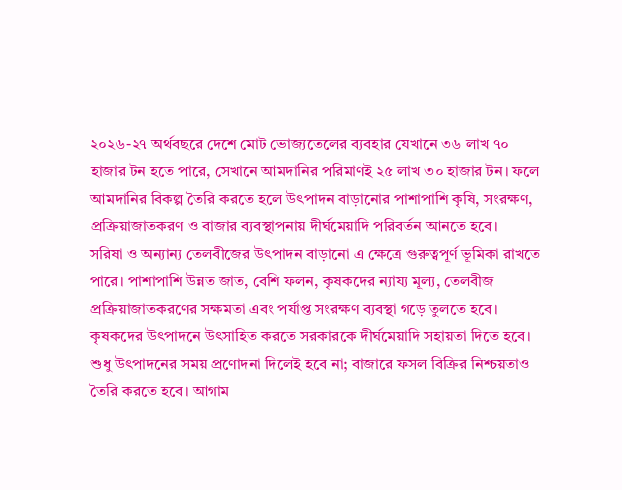২০২৬-২৭ অর্থবছরে দেশে মোট ভোজ্যতেলের ব্যবহার যেখানে ৩৬ লাখ ৭০ হাজার টন হতে পারে, সেখানে আমদানির পরিমাণই ২৫ লাখ ৩০ হাজার টন। ফলে আমদানির বিকল্প তৈরি করতে হলে উৎপাদন বাড়ানোর পাশাপাশি কৃষি, সংরক্ষণ, প্রক্রিয়াজাতকরণ ও বাজার ব্যবস্থাপনায় দীর্ঘমেয়াদি পরিবর্তন আনতে হবে।
সরিষা ও অন্যান্য তেলবীজের উৎপাদন বাড়ানো এ ক্ষেত্রে গুরুত্বপূর্ণ ভূমিকা রাখতে পারে। পাশাপাশি উন্নত জাত, বেশি ফলন, কৃষকদের ন্যায্য মূল্য, তেলবীজ প্রক্রিয়াজাতকরণের সক্ষমতা এবং পর্যাপ্ত সংরক্ষণ ব্যবস্থা গড়ে তুলতে হবে।
কৃষকদের উৎপাদনে উৎসাহিত করতে সরকারকে দীর্ঘমেয়াদি সহায়তা দিতে হবে। শুধু উৎপাদনের সময় প্রণোদনা দিলেই হবে না; বাজারে ফসল বিক্রির নিশ্চয়তাও তৈরি করতে হবে। আগাম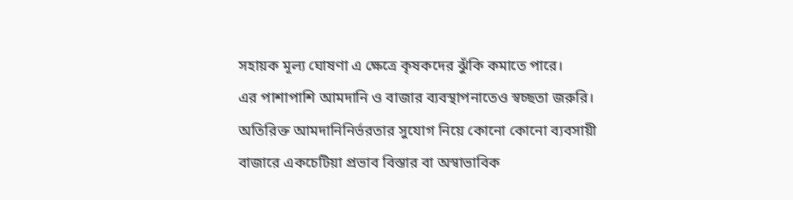সহায়ক মূল্য ঘোষণা এ ক্ষেত্রে কৃষকদের ঝুঁকি কমাতে পারে।
এর পাশাপাশি আমদানি ও বাজার ব্যবস্থাপনাতেও স্বচ্ছতা জরুরি। অতিরিক্ত আমদানিনির্ভরতার সুযোগ নিয়ে কোনো কোনো ব্যবসায়ী বাজারে একচেটিয়া প্রভাব বিস্তার বা অস্বাভাবিক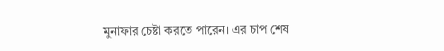মুনাফার চেষ্টা করতে পারেন। এর চাপ শেষ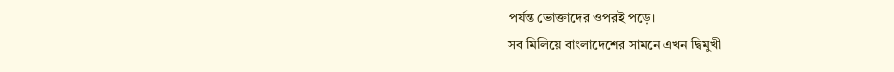পর্যন্ত ভোক্তাদের ওপরই পড়ে।
সব মিলিয়ে বাংলাদেশের সামনে এখন দ্বিমুখী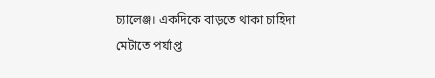চ্যালেঞ্জ। একদিকে বাড়তে থাকা চাহিদা মেটাতে পর্যাপ্ত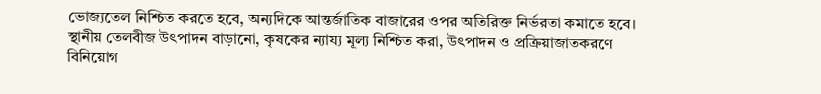ভোজ্যতেল নিশ্চিত করতে হবে, অন্যদিকে আন্তর্জাতিক বাজারের ওপর অতিরিক্ত নির্ভরতা কমাতে হবে। স্থানীয় তেলবীজ উৎপাদন বাড়ানো, কৃষকের ন্যায্য মূল্য নিশ্চিত করা, উৎপাদন ও প্রক্রিয়াজাতকরণে বিনিয়োগ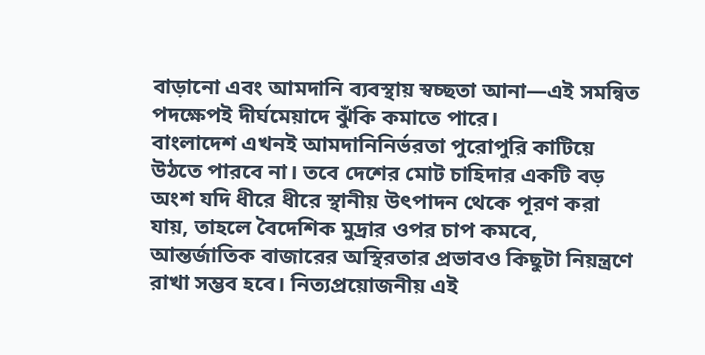বাড়ানো এবং আমদানি ব্যবস্থায় স্বচ্ছতা আনা—এই সমন্বিত পদক্ষেপই দীর্ঘমেয়াদে ঝুঁকি কমাতে পারে।
বাংলাদেশ এখনই আমদানিনির্ভরতা পুরোপুরি কাটিয়ে উঠতে পারবে না। তবে দেশের মোট চাহিদার একটি বড় অংশ যদি ধীরে ধীরে স্থানীয় উৎপাদন থেকে পূরণ করা যায়, তাহলে বৈদেশিক মুদ্রার ওপর চাপ কমবে, আন্তর্জাতিক বাজারের অস্থিরতার প্রভাবও কিছুটা নিয়ন্ত্রণে রাখা সম্ভব হবে। নিত্যপ্রয়োজনীয় এই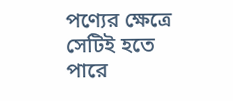পণ্যের ক্ষেত্রে সেটিই হতে পারে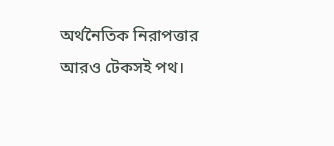অর্থনৈতিক নিরাপত্তার আরও টেকসই পথ।